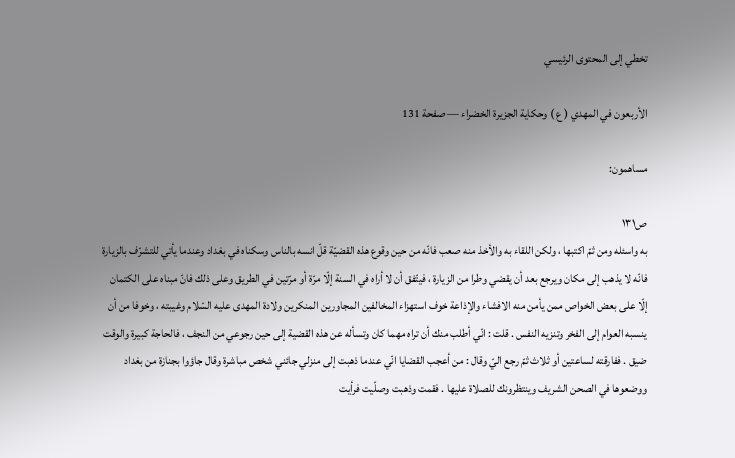تخطي إلى المحتوى الرئيسي

الأربعون في المهدي ( ع ) وحكاية الجزيرة الخضراء — صفحة 131

مساهمون:

ص١٣١
به واسئله ومن ثمّ اكتبها ، ولكن اللقاء به والأخذ منه صعب فانّه من حين وقوع هذه القضيّة قلّ انسه بالناس وسكناه في بغداد وعندما يأتي للتشرّف بالزيارة فانّه لا يذهب إلى مكان ويرجع بعد أن يقضي وطرا من الزيارة ، فيتّفق أن لا أراه في السنة إلّا مرّة أو مرّتين في الطريق وعلى ذلك فانّ مبناه على الكتمان إلّا على بعض الخواص ممن يأمن منه الافشاء والإذاعة خوف استهزاء المخالفين المجاورين المنكرين ولادة المهدى عليه السّلام وغيبته ، وخوفا من أن ينسبه العوام إلى الفخر وتنزيه النفس . قلت : انّي أطلب منك أن تراه مهما كان وتسأله عن هذه القضية إلى حين رجوعي من النجف ، فالحاجة كبيرة والوقت ضيق . ففارقته لساعتين أو ثلاث ثمّ رجع اليّ وقال : من أعجب القضايا انّي عندما ذهبت إلى منزلي جائني شخص مباشرة وقال جاؤوا بجنازة من بغداد ووضعوها في الصحن الشريف وينتظرونك للصلاة عليها . فقمت وذهبت وصلّيت فرأيت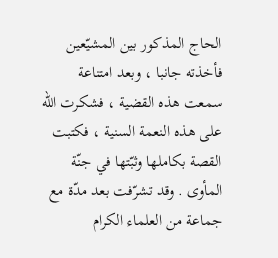الحاج المذكور بين المشيّعين فأخذته جانبا ، وبعد امتناعة سمعت هذه القضية ، فشكرت اللّه على هذه النعمة السنية ، فكتبت القصة بكاملها وثبّتها في جنّة المأوى . وقد تشرّفت بعد مدّة مع جماعة من العلماء الكرام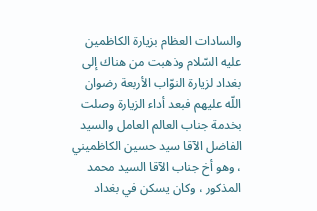والسادات العظام بزيارة الكاظمين عليه السّلام وذهبت من هناك إلى بغداد لزيارة النوّاب الأربعة رضوان اللّه عليهم فبعد أداء الزيارة وصلت بخدمة جناب العالم العامل والسيد الفاضل الآقا سيد حسين الكاظميني ، وهو أخ جناب الآقا السيد محمد المذكور ، وكان يسكن في بغداد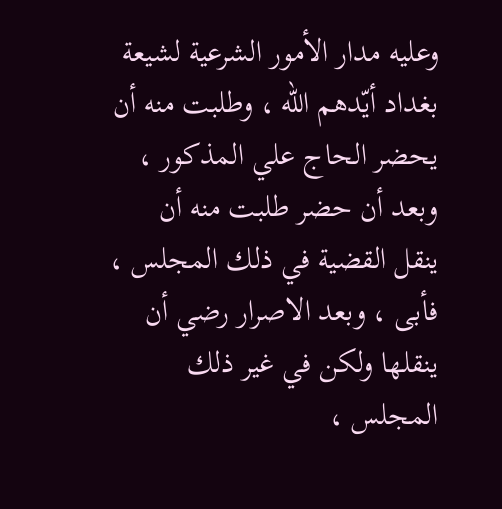وعليه مدار الأمور الشرعية لشيعة بغداد أيّدهم اللّه ، وطلبت منه أن يحضر الحاج علي المذكور ، وبعد أن حضر طلبت منه أن ينقل القضية في ذلك المجلس ، فأبى ، وبعد الاصرار رضي أن ينقلها ولكن في غير ذلك المجلس ،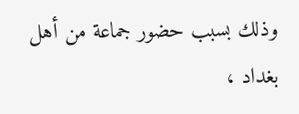وذلك بسبب حضور جماعة من أهل بغداد ،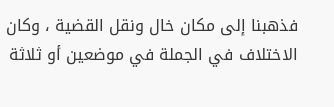فذهبنا إلى مكان خال ونقل القضية ، وكان الاختلاف في الجملة في موضعين أو ثلاثة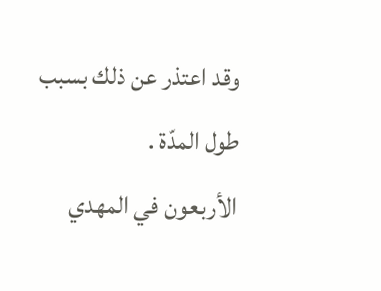وقد اعتذر عن ذلك بسبب طول المدّة .
الأربعون في المهدي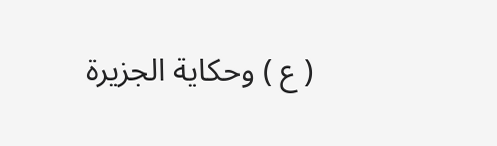( ع ) وحكاية الجزيرة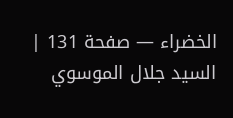الخضراء — صفحة 131 | السيد جلال الموسوي